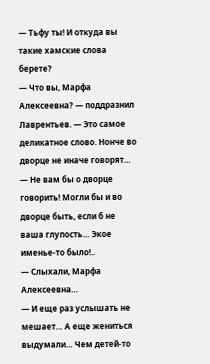— Тьфу ты! И откуда вы такие хамские слова берете?
— Что вы, Марфа Алексеевна? — поддразнил Лаврентьев. — Это самое деликатное слово. Нонче во дворце не иначе говорят…
— Не вам бы о дворце говорить! Могли бы и во дворце быть, если б не ваша глупость… Экое именье-то было!..
— Слыхали, Марфа Алексеевна…
— И еще раз услышать не мешает… А еще жениться выдумали… Чем детей-то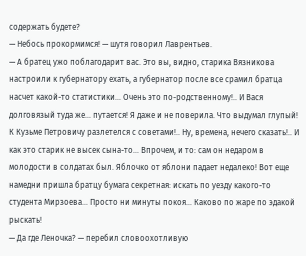содержать будете?
— Небось прокормимся! — шутя говорил Лаврентьев.
— А братец ужо поблагодарит вас. Это вы, видно, старика Вязникова настроили к губернатору ехать, а губернатор после все срамил братца насчет какой-то статистики… Очень это по-родственному!.. И Вася долговязый туда же… путается! Я даже и не поверила. Что выдумал глупый! К Кузьме Петровичу разлетелся с советами!.. Ну, времена, нечего сказать!.. И как это старик не высек сына-то… Впрочем, и то: сам он недаром в молодости в солдатах был. Яблочко от яблони падает недалеко! Вот еще намедни пришла братцу бумага секретная: искать по уезду какого-то студента Мирзоева… Просто ни минуты покоя… Каково по жаре по эдакой рыскать!
— Да где Леночка? — перебил словоохотливую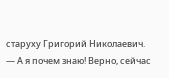старуху Григорий Николаевич.
— А я почем знаю! Верно, сейчас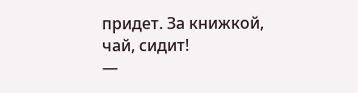придет. За книжкой, чай, сидит!
—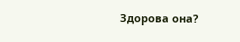Здорова она?